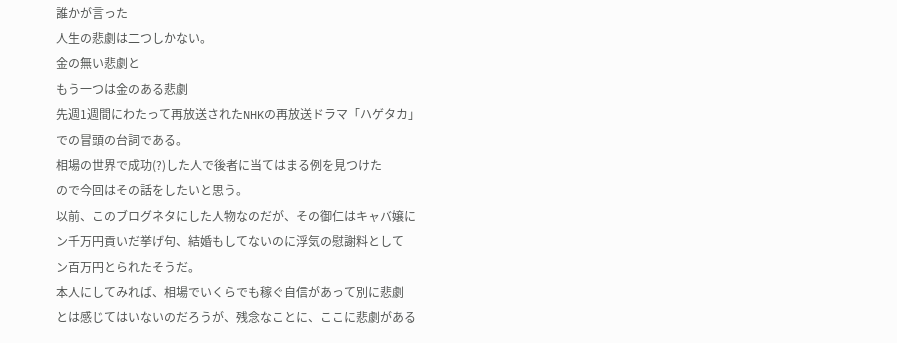誰かが言った
人生の悲劇は二つしかない。
金の無い悲劇と
もう一つは金のある悲劇
先週1週間にわたって再放送されたNHKの再放送ドラマ「ハゲタカ」
での冒頭の台詞である。
相場の世界で成功(?)した人で後者に当てはまる例を見つけた
ので今回はその話をしたいと思う。
以前、このブログネタにした人物なのだが、その御仁はキャバ嬢に
ン千万円貢いだ挙げ句、結婚もしてないのに浮気の慰謝料として
ン百万円とられたそうだ。
本人にしてみれば、相場でいくらでも稼ぐ自信があって別に悲劇
とは感じてはいないのだろうが、残念なことに、ここに悲劇がある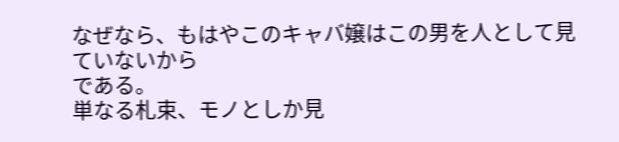なぜなら、もはやこのキャバ嬢はこの男を人として見ていないから
である。
単なる札束、モノとしか見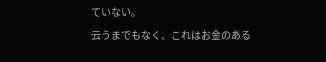ていない。
云うまでもなく、これはお金のある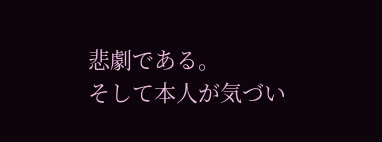悲劇である。
そして本人が気づい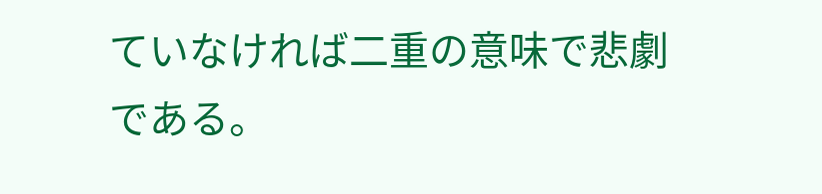ていなければ二重の意味で悲劇である。